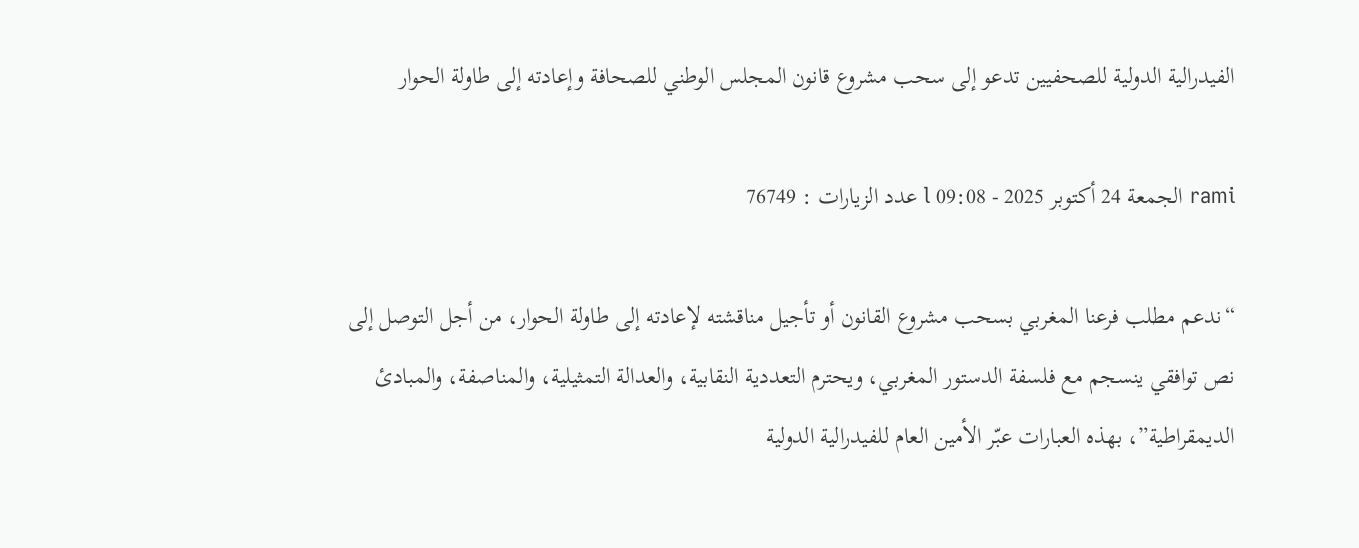الفيدرالية الدولية للصحفيين تدعو إلى سحب مشروع قانون المجلس الوطني للصحافة وإعادته إلى طاولة الحوار

rami الجمعة 24 أكتوبر 2025 - 09:08 l عدد الزيارات : 76749

“ندعم مطلب فرعنا المغربي بسحب مشروع القانون أو تأجيل مناقشته لإعادته إلى طاولة الحوار، من أجل التوصل إلى نص توافقي ينسجم مع فلسفة الدستور المغربي، ويحترم التعددية النقابية، والعدالة التمثيلية، والمناصفة، والمبادئ الديمقراطية”، بهذه العبارات عبّر الأمين العام للفيدرالية الدولية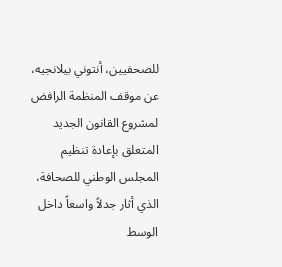للصحفيين، أنتوني بيلانجيه، عن موقف المنظمة الرافض لمشروع القانون الجديد المتعلق بإعادة تنظيم المجلس الوطني للصحافة، الذي أثار جدلاً واسعاً داخل الوسط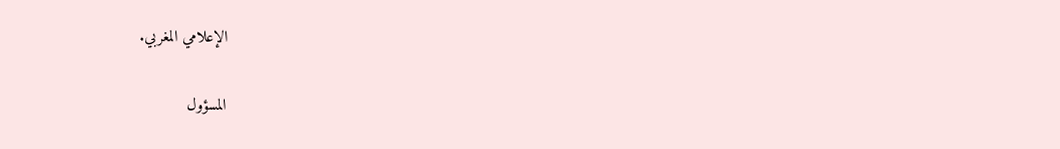الإعلامي المغربي.

المسؤول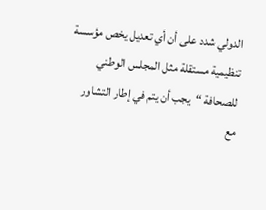الدولي شدد على أن أي تعديل يخص مؤسسة تنظيمية مستقلة مثل المجلس الوطني للصحافة “يجب أن يتم في إطار التشاور مع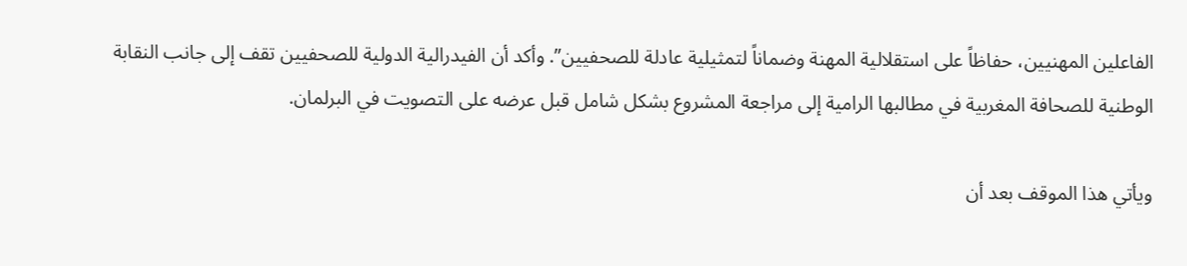الفاعلين المهنيين، حفاظاً على استقلالية المهنة وضماناً لتمثيلية عادلة للصحفيين”. وأكد أن الفيدرالية الدولية للصحفيين تقف إلى جانب النقابة الوطنية للصحافة المغربية في مطالبها الرامية إلى مراجعة المشروع بشكل شامل قبل عرضه على التصويت في البرلمان.

ويأتي هذا الموقف بعد أن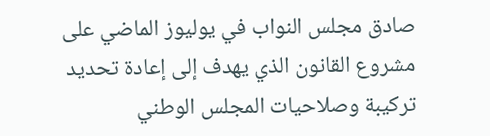صادق مجلس النواب في يوليوز الماضي على مشروع القانون الذي يهدف إلى إعادة تحديد تركيبة وصلاحيات المجلس الوطني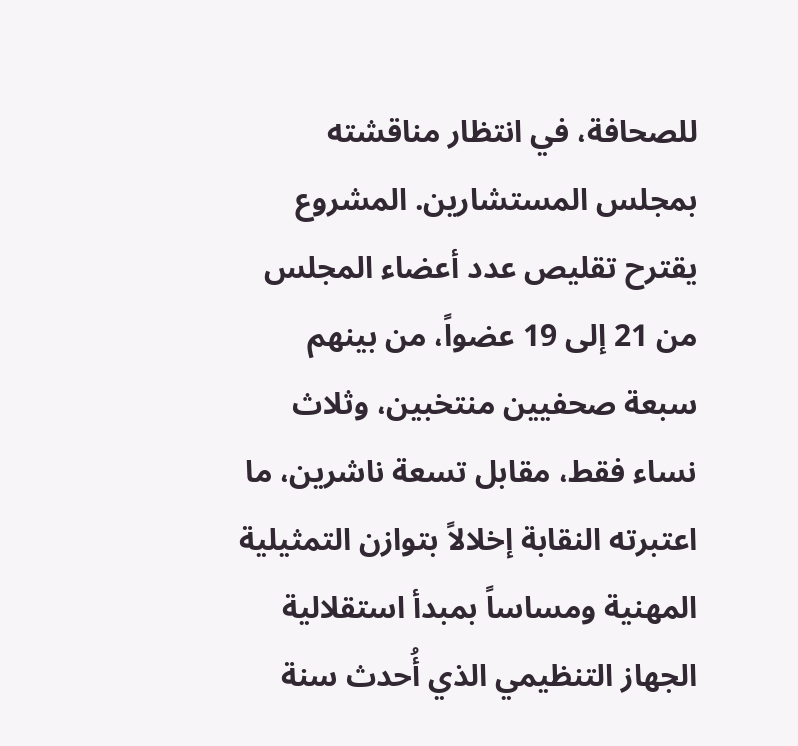للصحافة، في انتظار مناقشته بمجلس المستشارين. المشروع يقترح تقليص عدد أعضاء المجلس من 21 إلى 19 عضواً، من بينهم سبعة صحفيين منتخبين، وثلاث نساء فقط، مقابل تسعة ناشرين، ما اعتبرته النقابة إخلالاً بتوازن التمثيلية المهنية ومساساً بمبدأ استقلالية الجهاز التنظيمي الذي أُحدث سنة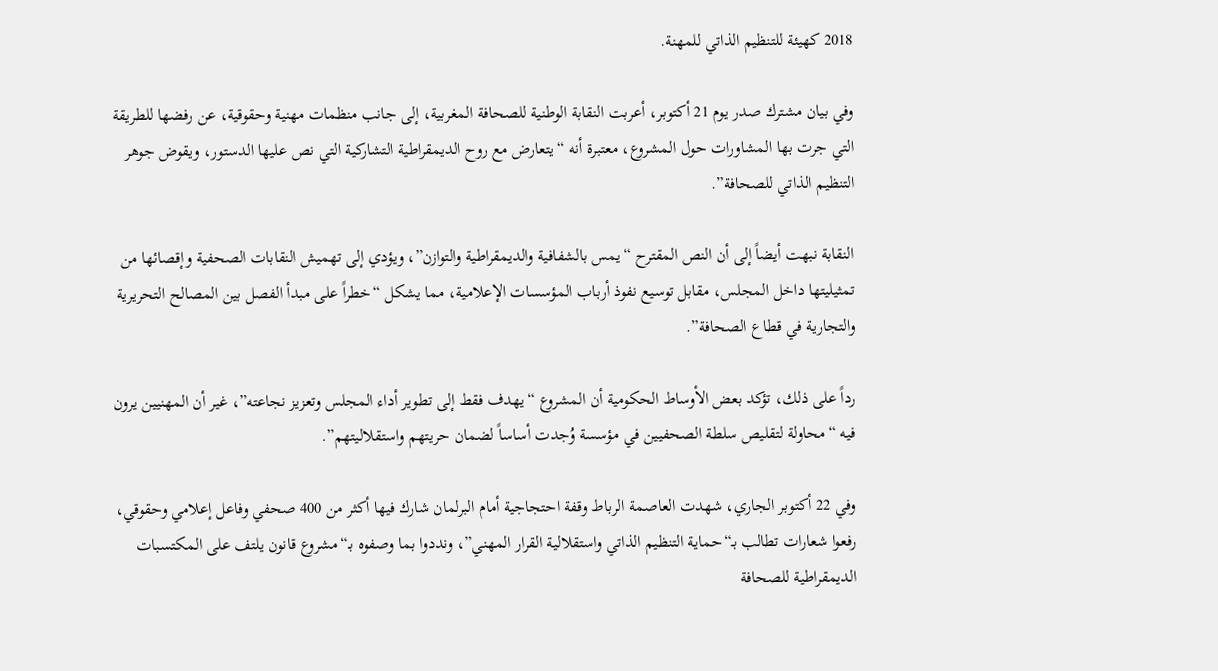2018 كهيئة للتنظيم الذاتي للمهنة.

وفي بيان مشترك صدر يوم 21 أكتوبر، أعربت النقابة الوطنية للصحافة المغربية، إلى جانب منظمات مهنية وحقوقية، عن رفضها للطريقة التي جرت بها المشاورات حول المشروع، معتبرة أنه “يتعارض مع روح الديمقراطية التشاركية التي نص عليها الدستور، ويقوض جوهر التنظيم الذاتي للصحافة”.

النقابة نبهت أيضاً إلى أن النص المقترح “يمس بالشفافية والديمقراطية والتوازن”، ويؤدي إلى تهميش النقابات الصحفية وإقصائها من تمثيليتها داخل المجلس، مقابل توسيع نفوذ أرباب المؤسسات الإعلامية، مما يشكل “خطراً على مبدأ الفصل بين المصالح التحريرية والتجارية في قطاع الصحافة”.

رداً على ذلك، تؤكد بعض الأوساط الحكومية أن المشروع “يهدف فقط إلى تطوير أداء المجلس وتعزيز نجاعته”، غير أن المهنيين يرون فيه “محاولة لتقليص سلطة الصحفيين في مؤسسة وُجدت أساساً لضمان حريتهم واستقلاليتهم”.

وفي 22 أكتوبر الجاري، شهدت العاصمة الرباط وقفة احتجاجية أمام البرلمان شارك فيها أكثر من 400 صحفي وفاعل إعلامي وحقوقي، رفعوا شعارات تطالب بـ“حماية التنظيم الذاتي واستقلالية القرار المهني”، ونددوا بما وصفوه بـ“مشروع قانون يلتف على المكتسبات الديمقراطية للصحافة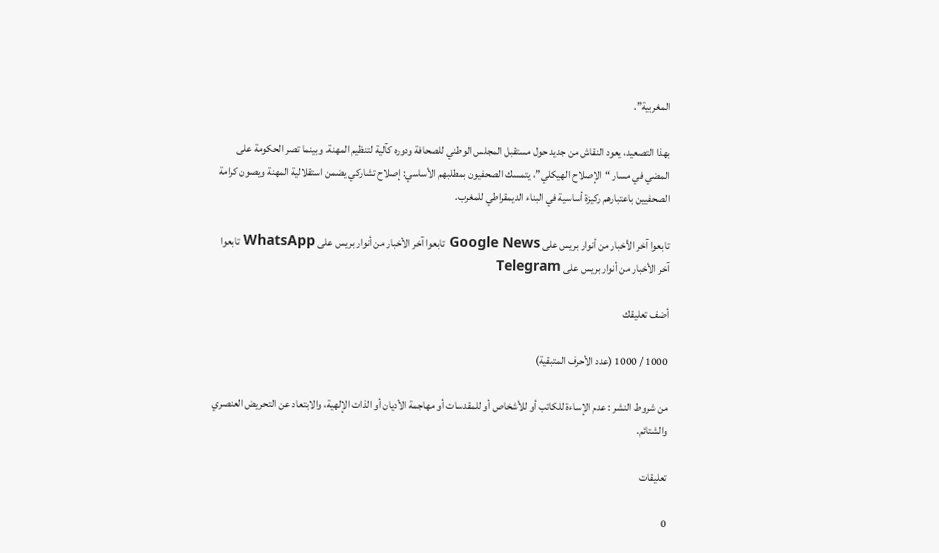المغربية”.

بهذا التصعيد، يعود النقاش من جديد حول مستقبل المجلس الوطني للصحافة ودوره كآلية لتنظيم المهنة. وبينما تصر الحكومة على المضي في مسار “الإصلاح الهيكلي”، يتمسك الصحفيون بمطلبهم الأساسي: إصلاح تشاركي يضمن استقلالية المهنة ويصون كرامة الصحفيين باعتبارهم ركيزة أساسية في البناء الديمقراطي للمغرب.

تابعوا آخر الأخبار من أنوار بريس على Google News تابعوا آخر الأخبار من أنوار بريس على WhatsApp تابعوا آخر الأخبار من أنوار بريس على Telegram

أضف تعليقك

1000 / 1000 (عدد الأحرف المتبقية)

من شروط النشر : عدم الإساءة للكاتب أو للأشخاص أو للمقدسات أو مهاجمة الأديان أو الذات الإلهية، والابتعاد عن التحريض العنصري والشتائم.

تعليقات

0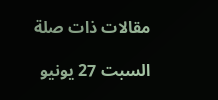مقالات ذات صلة

السبت 27 يونيو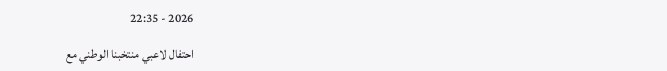2026 - 22:35

احتفال لاعبي منتخبنا الوطني مع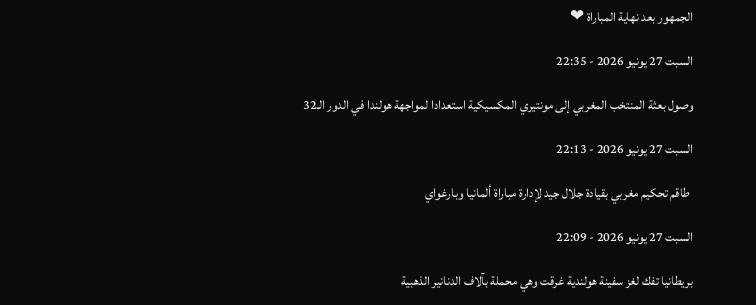الجمهور بعد نهاية المباراة ❤

السبت 27 يونيو 2026 - 22:35

وصول بعثة المنتخب المغربي إلى مونتيري المكسيكية استعدادا لمواجهة هولندا في الدور الـ32

السبت 27 يونيو 2026 - 22:13

 طاقم تحكيم مغربي بقيادة جلال جيد لإدارة مباراة ألمانيا وبارغواي

السبت 27 يونيو 2026 - 22:09

بريطانيا تفك لغز سفينة هولندية غرقت وهي محملة بآلاف الدنانير الذهبية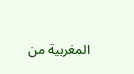المغربية من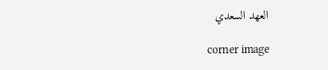العهد السعدي

corner image